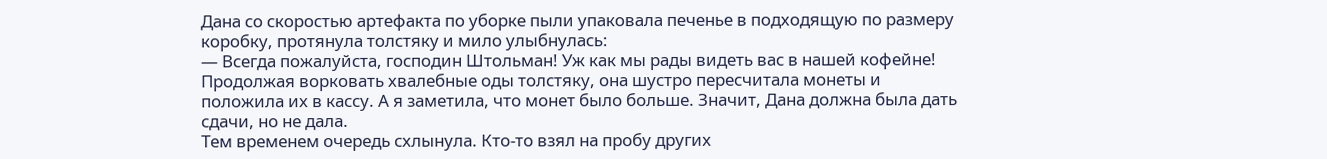Дана со скоростью артефакта по уборке пыли упаковала печенье в подходящую по размеру коробку, протянула толстяку и мило улыбнулась:
— Всегда пожалуйста, господин Штольман! Уж как мы рады видеть вас в нашей кофейне!
Продолжая ворковать хвалебные оды толстяку, она шустро пересчитала монеты и положила их в кассу. А я заметила, что монет было больше. Значит, Дана должна была дать сдачи, но не дала.
Тем временем очередь схлынула. Кто-то взял на пробу других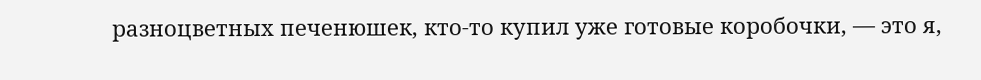разноцветных печенюшек, кто-то купил уже готовые коробочки, — это я,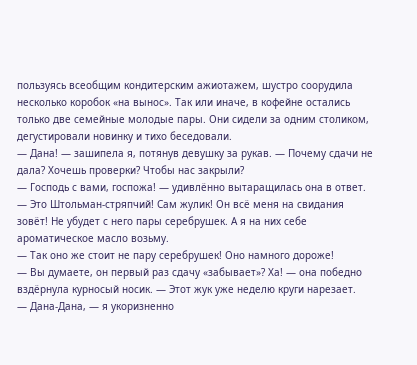пользуясь всеобщим кондитерским ажиотажем, шустро соорудила несколько коробок «на вынос». Так или иначе, в кофейне остались только две семейные молодые пары. Они сидели за одним столиком, дегустировали новинку и тихо беседовали.
— Дана! — зашипела я, потянув девушку за рукав. — Почему сдачи не дала? Хочешь проверки? Чтобы нас закрыли?
— Господь с вами, госпожа! — удивлённо вытаращилась она в ответ. — Это Штольман-стряпчий! Сам жулик! Он всё меня на свидания зовёт! Не убудет с него пары серебрушек. А я на них себе ароматическое масло возьму.
— Так оно же стоит не пару серебрушек! Оно намного дороже!
— Вы думаете, он первый раз сдачу «забывает»? Ха! — она победно вздёрнула курносый носик. — Этот жук уже неделю круги нарезает.
— Дана-Дана, — я укоризненно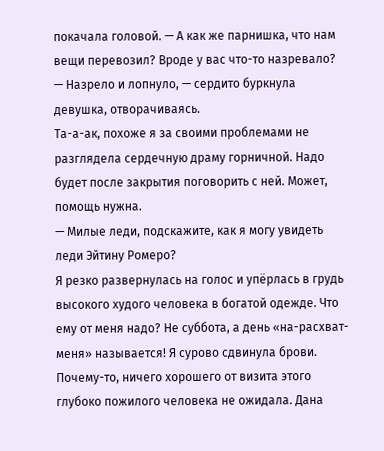покачала головой. — А как же парнишка, что нам вещи перевозил? Вроде у вас что-то назревало?
— Назрело и лопнуло, — сердито буркнула девушка, отворачиваясь.
Та-а-ак, похоже я за своими проблемами не разглядела сердечную драму горничной. Надо будет после закрытия поговорить с ней. Может, помощь нужна.
— Милые леди, подскажите, как я могу увидеть леди Эйтину Ромеро?
Я резко развернулась на голос и упёрлась в грудь высокого худого человека в богатой одежде. Что ему от меня надо? Не суббота, а день «на-расхват-меня» называется! Я сурово сдвинула брови. Почему-то, ничего хорошего от визита этого глубоко пожилого человека не ожидала. Дана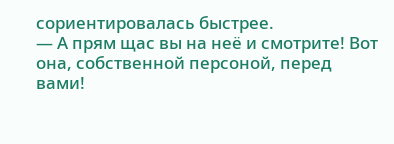сориентировалась быстрее.
— А прям щас вы на неё и смотрите! Вот она, собственной персоной, перед вами!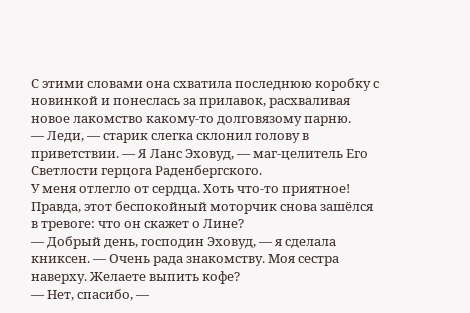С этими словами она схватила последнюю коробку с новинкой и понеслась за прилавок, расхваливая новое лакомство какому-то долговязому парню.
— Леди, — старик слегка склонил голову в приветствии. — Я Ланс Эховуд, — маг-целитель Его Светлости герцога Раденбергского.
У меня отлегло от сердца. Хоть что-то приятное! Правда, этот беспокойный моторчик снова зашёлся в тревоге: что он скажет о Лине?
— Добрый день, господин Эховуд, — я сделала книксен. — Очень рада знакомству. Моя сестра наверху. Желаете выпить кофе?
— Нет, спасибо, —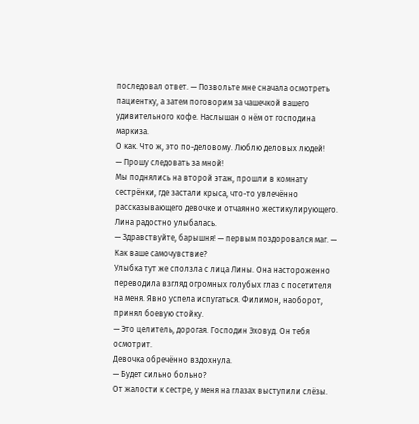последовал ответ. — Позвольте мне сначала осмотреть пациентку, а затем поговорим за чашечкой вашего удивительного кофе. Наслышан о нём от господина маркиза.
О как. Что ж, это по-деловому. Люблю деловых людей!
— Прошу следовать за мной!
Мы поднялись на второй этаж, прошли в комнату сестрёнки, где застали крыса, что-то увлечённо рассказывающего девочке и отчаянно жестикулирующего. Лина радостно улыбалась.
— Здравствуйте, барышня! — первым поздоровался маг. — Как ваше самочувствие?
Улыбка тут же сползла с лица Лины. Она настороженно переводила взгляд огромных голубых глаз с посетителя на меня. Явно успела испугаться. Филимон, наоборот, принял боевую стойку.
— Это целитель, дорогая. Господин Эховуд. Он тебя осмотрит.
Девочка обречённо вздохнула.
— Будет сильно больно?
От жалости к сестре, у меня на глазах выступили слёзы.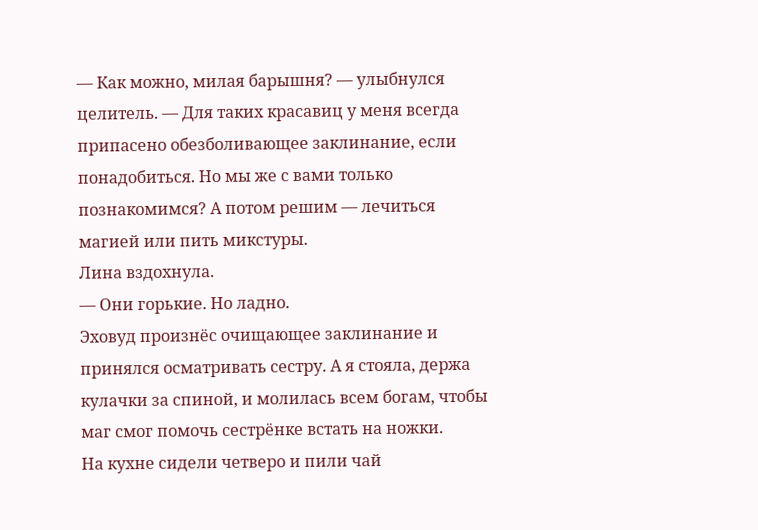— Как можно, милая барышня? — улыбнулся целитель. — Для таких красавиц у меня всегда припасено обезболивающее заклинание, если понадобиться. Но мы же с вами только познакомимся? А потом решим — лечиться магией или пить микстуры.
Лина вздохнула.
— Они горькие. Но ладно.
Эховуд произнёс очищающее заклинание и принялся осматривать сестру. А я стояла, держа кулачки за спиной, и молилась всем богам, чтобы маг смог помочь сестрёнке встать на ножки.
На кухне сидели четверо и пили чай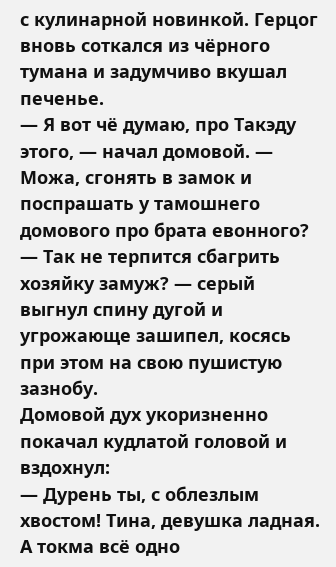с кулинарной новинкой. Герцог вновь соткался из чёрного тумана и задумчиво вкушал печенье.
— Я вот чё думаю, про Такэду этого, — начал домовой. — Можа, сгонять в замок и поспрашать у тамошнего домового про брата евонного?
— Так не терпится сбагрить хозяйку замуж? — серый выгнул спину дугой и угрожающе зашипел, косясь при этом на свою пушистую зазнобу.
Домовой дух укоризненно покачал кудлатой головой и вздохнул:
— Дурень ты, с облезлым хвостом! Тина, девушка ладная. А токма всё одно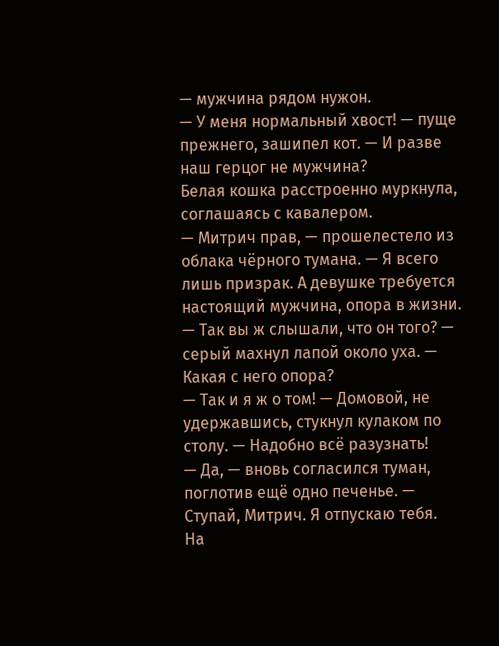— мужчина рядом нужон.
— У меня нормальный хвост! — пуще прежнего, зашипел кот. — И разве наш герцог не мужчина?
Белая кошка расстроенно муркнула, соглашаясь с кавалером.
— Митрич прав, — прошелестело из облака чёрного тумана. — Я всего лишь призрак. А девушке требуется настоящий мужчина, опора в жизни.
— Так вы ж слышали, что он того? — серый махнул лапой около уха. — Какая с него опора?
— Так и я ж о том! — Домовой, не удержавшись, стукнул кулаком по столу. — Надобно всё разузнать!
— Да, — вновь согласился туман, поглотив ещё одно печенье. — Ступай, Митрич. Я отпускаю тебя.
На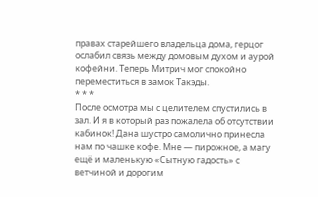правах старейшего владельца дома, герцог ослабил связь между домовым духом и аурой кофейни. Теперь Митрич мог спокойно переместиться в замок Такэды.
* * *
После осмотра мы с целителем спустились в зал. И я в который раз пожалела об отсутствии кабинок! Дана шустро самолично принесла нам по чашке кофе. Мне — пирожное, а магу ещё и маленькую «Сытную гадость» с ветчиной и дорогим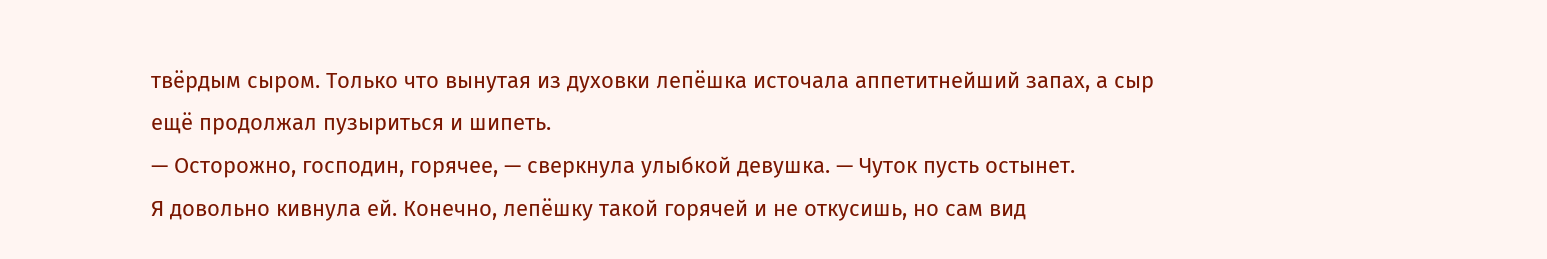твёрдым сыром. Только что вынутая из духовки лепёшка источала аппетитнейший запах, а сыр ещё продолжал пузыриться и шипеть.
— Осторожно, господин, горячее, — сверкнула улыбкой девушка. — Чуток пусть остынет.
Я довольно кивнула ей. Конечно, лепёшку такой горячей и не откусишь, но сам вид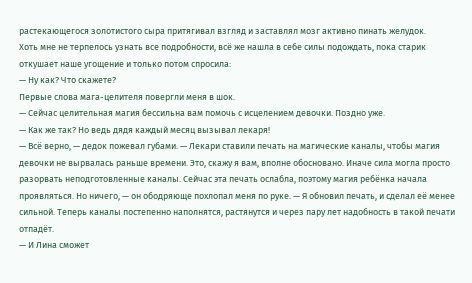растекающегося золотистого сыра притягивал взгляд и заставлял мозг активно пинать желудок.
Хоть мне не терпелось узнать все подробности, всё же нашла в себе силы подождать, пока старик откушает наше угощение и только потом спросила:
— Ну как? Что скажете?
Первые слова мага-целителя повергли меня в шок.
— Сейчас целительная магия бессильна вам помочь с исцелением девочки. Поздно уже.
— Как же так? Но ведь дядя каждый месяц вызывал лекаря!
— Всё верно, — дедок пожевал губами. — Лекари ставили печать на магические каналы, чтобы магия девочки не вырвалась раньше времени. Это, скажу я вам, вполне обосновано. Иначе сила могла просто разорвать неподготовленные каналы. Сейчас эта печать ослабла, поэтому магия ребёнка начала проявляться. Но ничего, — он ободряюще похлопал меня по руке. — Я обновил печать, и сделал её менее сильной. Теперь каналы постепенно наполнятся, растянутся и через пару лет надобность в такой печати отпадёт.
— И Лина сможет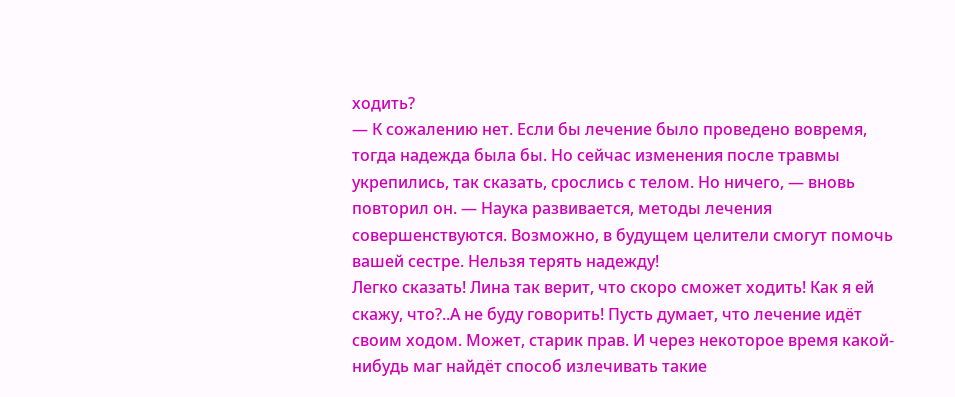ходить?
— К сожалению нет. Если бы лечение было проведено вовремя, тогда надежда была бы. Но сейчас изменения после травмы укрепились, так сказать, срослись с телом. Но ничего, — вновь повторил он. — Наука развивается, методы лечения совершенствуются. Возможно, в будущем целители смогут помочь вашей сестре. Нельзя терять надежду!
Легко сказать! Лина так верит, что скоро сможет ходить! Как я ей скажу, что?..А не буду говорить! Пусть думает, что лечение идёт своим ходом. Может, старик прав. И через некоторое время какой-нибудь маг найдёт способ излечивать такие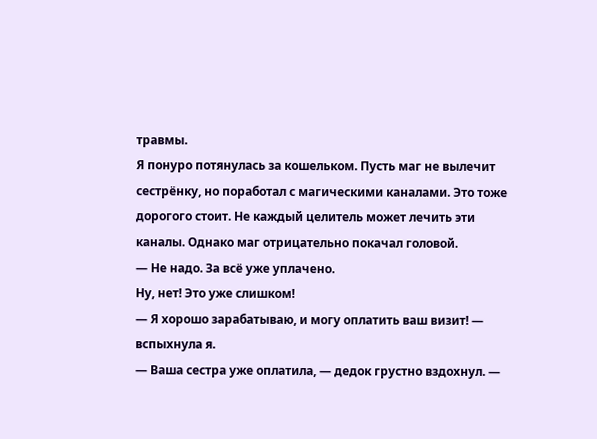травмы.
Я понуро потянулась за кошельком. Пусть маг не вылечит сестрёнку, но поработал с магическими каналами. Это тоже дорогого стоит. Не каждый целитель может лечить эти каналы. Однако маг отрицательно покачал головой.
— Не надо. За всё уже уплачено.
Ну, нет! Это уже слишком!
— Я хорошо зарабатываю, и могу оплатить ваш визит! — вспыхнула я.
— Ваша сестра уже оплатила, — дедок грустно вздохнул. —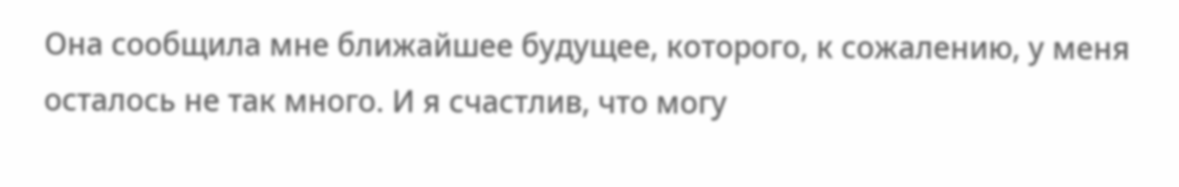Она сообщила мне ближайшее будущее, которого, к сожалению, у меня осталось не так много. И я счастлив, что могу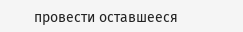провести оставшееся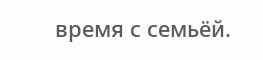время с семьёй.